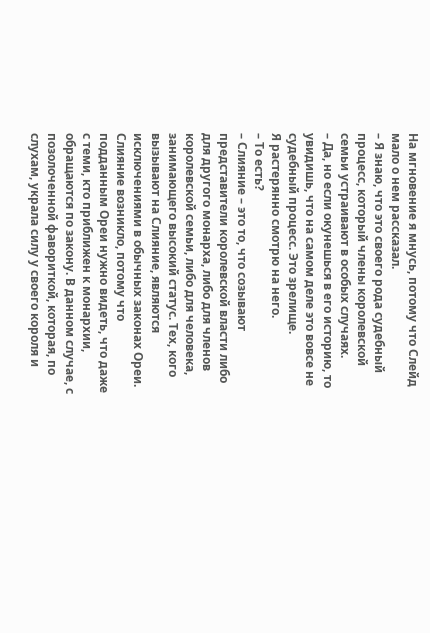На мгновение я мнусь, потому что Слейд мало о нем рассказал.
– Я знаю, что это своего рода судебный процесс, который члены королевской семьи устраивают в особых случаях.
– Да, но если окунешься в его историю, то увидишь, что на самом деле это вовсе не судебный процесс. Это зрелище.
Я растерянно смотрю на него.
– То есть?
– Слияние – это то, что созывают представители королевской власти либо для другого монарха, либо для членов королевской семьи, либо для человека, занимающего высокий статус. Тех, кого вызывают на Слияние, являются исключениями в обычных законах Ореи. Слияние возникло, потому что подданным Ореи нужно видеть, что даже с теми, кто приближен к монархии, обращаются по закону. В данном случае, с позолоченной фавориткой, которая, по слухам, украла силу у своего короля и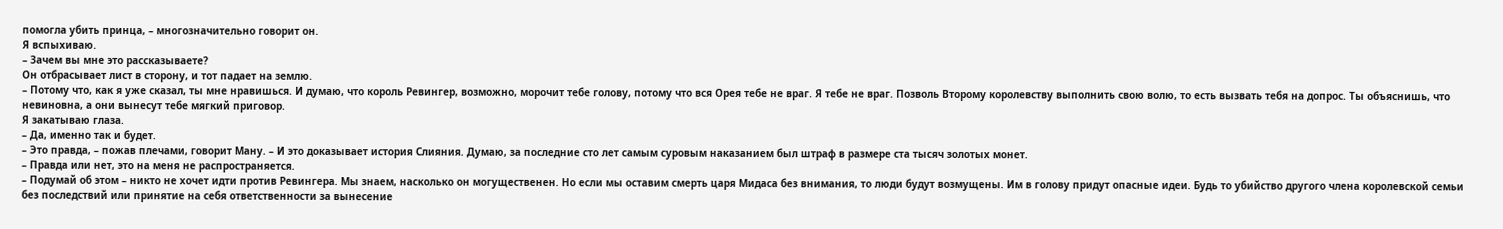помогла убить принца, – многозначительно говорит он.
Я вспыхиваю.
– Зачем вы мне это рассказываете?
Он отбрасывает лист в сторону, и тот падает на землю.
– Потому что, как я уже сказал, ты мне нравишься. И думаю, что король Ревингер, возможно, морочит тебе голову, потому что вся Орея тебе не враг. Я тебе не враг. Позволь Второму королевству выполнить свою волю, то есть вызвать тебя на допрос. Ты объяснишь, что невиновна, а они вынесут тебе мягкий приговор.
Я закатываю глаза.
– Да, именно так и будет.
– Это правда, – пожав плечами, говорит Ману. – И это доказывает история Слияния. Думаю, за последние сто лет самым суровым наказанием был штраф в размере ста тысяч золотых монет.
– Правда или нет, это на меня не распространяется.
– Подумай об этом – никто не хочет идти против Ревингера. Мы знаем, насколько он могущественен. Но если мы оставим смерть царя Мидаса без внимания, то люди будут возмущены. Им в голову придут опасные идеи. Будь то убийство другого члена королевской семьи без последствий или принятие на себя ответственности за вынесение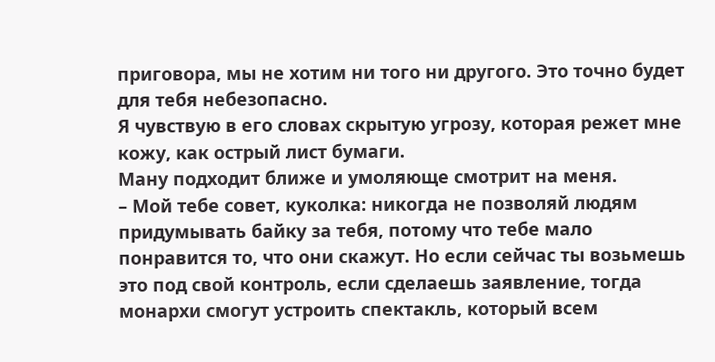приговора, мы не хотим ни того ни другого. Это точно будет для тебя небезопасно.
Я чувствую в его словах скрытую угрозу, которая режет мне кожу, как острый лист бумаги.
Ману подходит ближе и умоляюще смотрит на меня.
– Мой тебе совет, куколка: никогда не позволяй людям придумывать байку за тебя, потому что тебе мало понравится то, что они скажут. Но если сейчас ты возьмешь это под свой контроль, если сделаешь заявление, тогда монархи смогут устроить спектакль, который всем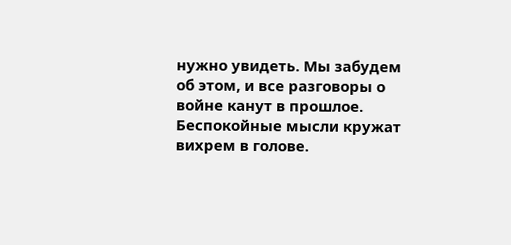нужно увидеть. Мы забудем об этом, и все разговоры о войне канут в прошлое.
Беспокойные мысли кружат вихрем в голове.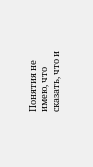Понятия не имею, что сказать, что и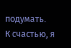подумать.
К счастью, я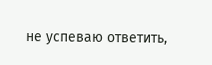не успеваю ответить,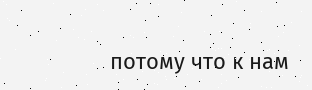потому что к нам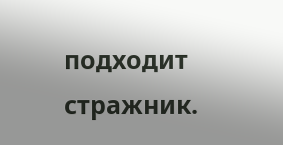подходит стражник.